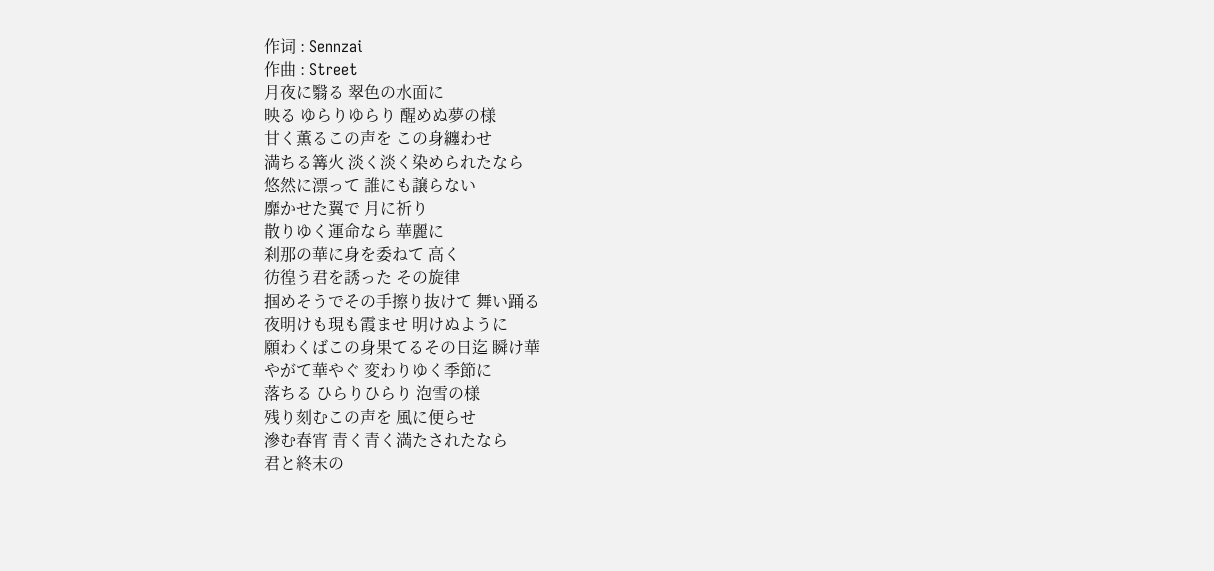作词 : Sennzai
作曲 : Street
月夜に翳る 翠色の水面に
映る ゆらりゆらり 醒めぬ夢の様
甘く薫るこの声を この身纏わせ
満ちる篝火 淡く淡く染められたなら
悠然に漂って 誰にも譲らない
靡かせた翼で 月に祈り
散りゆく運命なら 華麗に
刹那の華に身を委ねて 高く
彷徨う君を誘った その旋律
掴めそうでその手擦り抜けて 舞い踊る
夜明けも現も霞ませ 明けぬように
願わくばこの身果てるその日迄 瞬け華
やがて華やぐ 変わりゆく季節に
落ちる ひらりひらり 泡雪の様
残り刻むこの声を 風に便らせ
滲む春宵 青く青く満たされたなら
君と終末の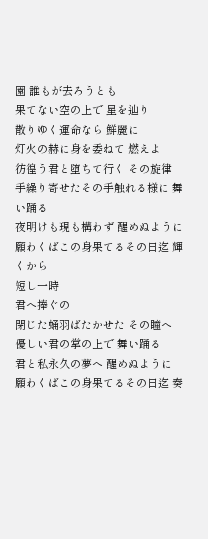園 誰もが去ろうとも
果てない空の上で 星を辿り
散りゆく運命なら 鮮麗に
灯火の赫に身を委ねて 燃えよ
彷徨う君と堕ちて行く その旋律
手繰り寄せたその手触れる様に 舞い踊る
夜明けも現も構わず 醒めぬように
願わくばこの身果てるその日迄 輝くから
短し一時
君へ捧ぐの
閉じた蛹羽ばたかせた その瞳へ
優しい君の掌の上で 舞い踊る
君と私永久の夢へ 醒めぬように
願わくばこの身果てるその日迄 奏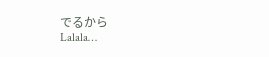でるから
Lalala…